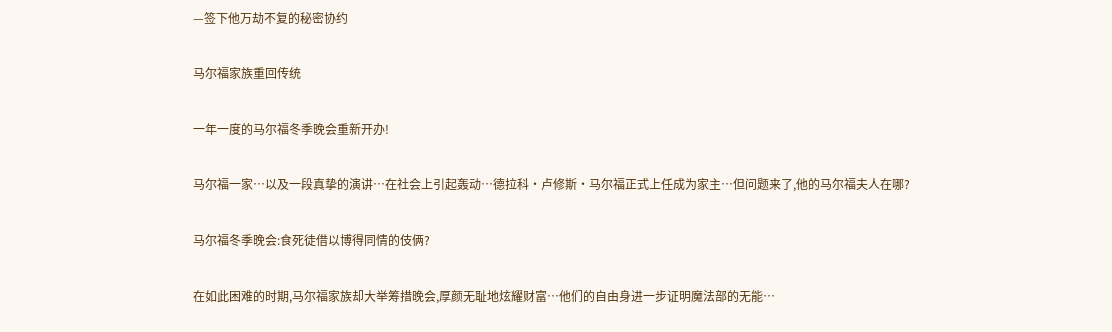—签下他万劫不复的秘密协约

马尔福家族重回传统

一年一度的马尔福冬季晚会重新开办!

马尔福一家…以及一段真挚的演讲…在社会上引起轰动…德拉科·卢修斯·马尔福正式上任成为家主…但问题来了,他的马尔福夫人在哪?

马尔福冬季晚会:食死徒借以博得同情的伎俩?

在如此困难的时期,马尔福家族却大举筹措晚会,厚颜无耻地炫耀财富…他们的自由身进一步证明魔法部的无能…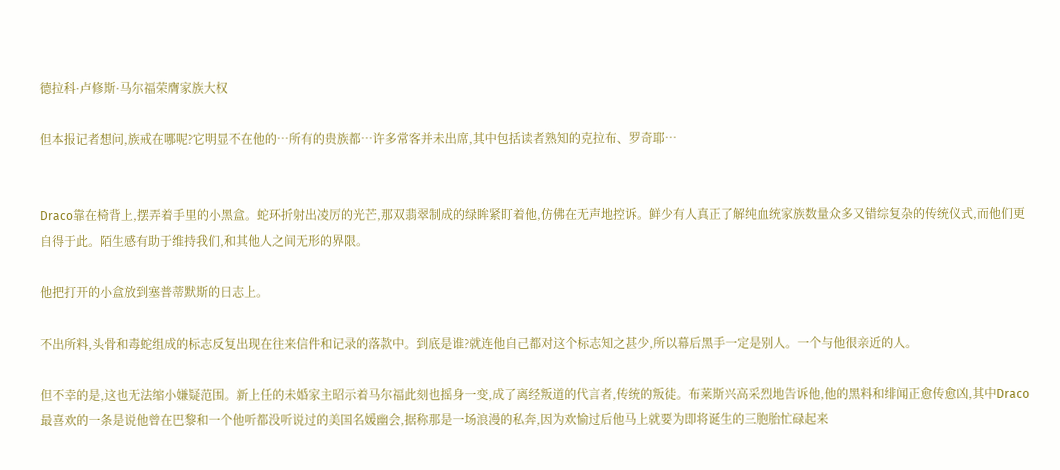德拉科·卢修斯·马尔福荣膺家族大权

但本报记者想问,族戒在哪呢?它明显不在他的…所有的贵族都…许多常客并未出席,其中包括读者熟知的克拉布、罗奇耶…


Draco靠在椅背上,摆弄着手里的小黑盒。蛇环折射出凌厉的光芒,那双翡翠制成的绿眸紧盯着他,仿佛在无声地控诉。鲜少有人真正了解纯血统家族数量众多又错综复杂的传统仪式,而他们更自得于此。陌生感有助于维持我们,和其他人之间无形的界限。

他把打开的小盒放到塞普蒂默斯的日志上。

不出所料,头骨和毒蛇组成的标志反复出现在往来信件和记录的落款中。到底是谁?就连他自己都对这个标志知之甚少,所以幕后黑手一定是别人。一个与他很亲近的人。

但不幸的是,这也无法缩小嫌疑范围。新上任的未婚家主昭示着马尔福此刻也摇身一变,成了离经叛道的代言者,传统的叛徒。布莱斯兴高采烈地告诉他,他的黑料和绯闻正愈传愈凶,其中Draco最喜欢的一条是说他曾在巴黎和一个他听都没听说过的美国名媛幽会,据称那是一场浪漫的私奔,因为欢愉过后他马上就要为即将诞生的三胞胎忙碌起来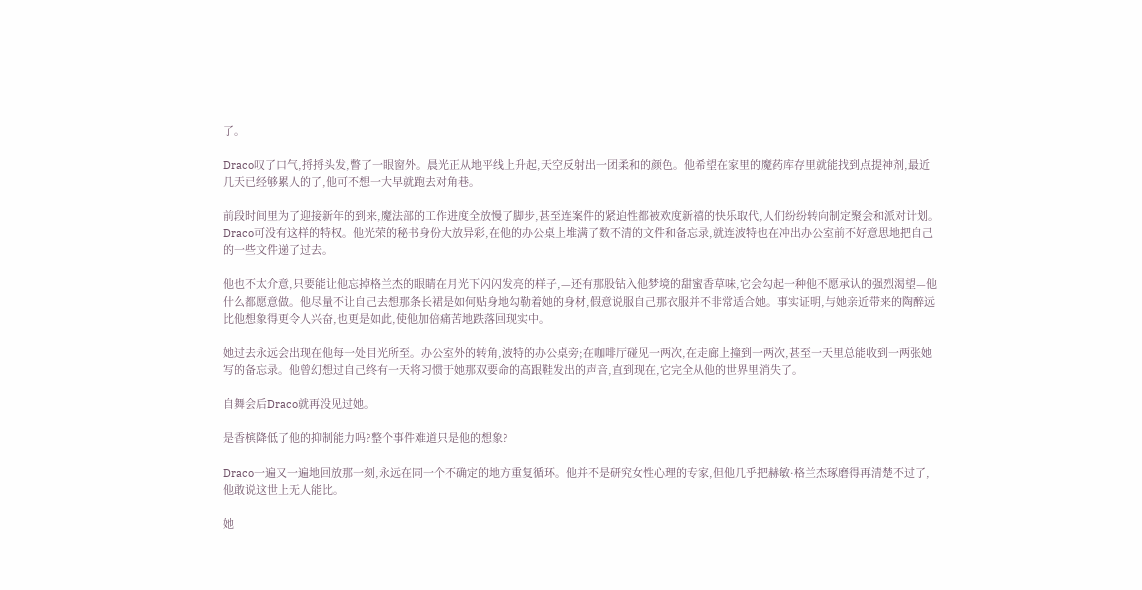了。

Draco叹了口气,捋捋头发,瞥了一眼窗外。晨光正从地平线上升起,天空反射出一团柔和的颜色。他希望在家里的魔药库存里就能找到点提神剂,最近几天已经够累人的了,他可不想一大早就跑去对角巷。

前段时间里为了迎接新年的到来,魔法部的工作进度全放慢了脚步,甚至连案件的紧迫性都被欢度新禧的快乐取代,人们纷纷转向制定聚会和派对计划。Draco可没有这样的特权。他光荣的秘书身份大放异彩,在他的办公桌上堆满了数不清的文件和备忘录,就连波特也在冲出办公室前不好意思地把自己的一些文件递了过去。

他也不太介意,只要能让他忘掉格兰杰的眼睛在月光下闪闪发亮的样子,—还有那股钻入他梦境的甜蜜香草味,它会勾起一种他不愿承认的强烈渴望—他什么都愿意做。他尽量不让自己去想那条长裙是如何贴身地勾勒着她的身材,假意说服自己那衣服并不非常适合她。事实证明,与她亲近带来的陶醉远比他想象得更令人兴奋,也更是如此,使他加倍痛苦地跌落回现实中。

她过去永远会出现在他每一处目光所至。办公室外的转角,波特的办公桌旁;在咖啡厅碰见一两次,在走廊上撞到一两次,甚至一天里总能收到一两张她写的备忘录。他曾幻想过自己终有一天将习惯于她那双要命的高跟鞋发出的声音,直到现在,它完全从他的世界里消失了。

自舞会后Draco就再没见过她。

是香槟降低了他的抑制能力吗?整个事件难道只是他的想象?

Draco一遍又一遍地回放那一刻,永远在同一个不确定的地方重复循环。他并不是研究女性心理的专家,但他几乎把赫敏·格兰杰琢磨得再清楚不过了,他敢说这世上无人能比。

她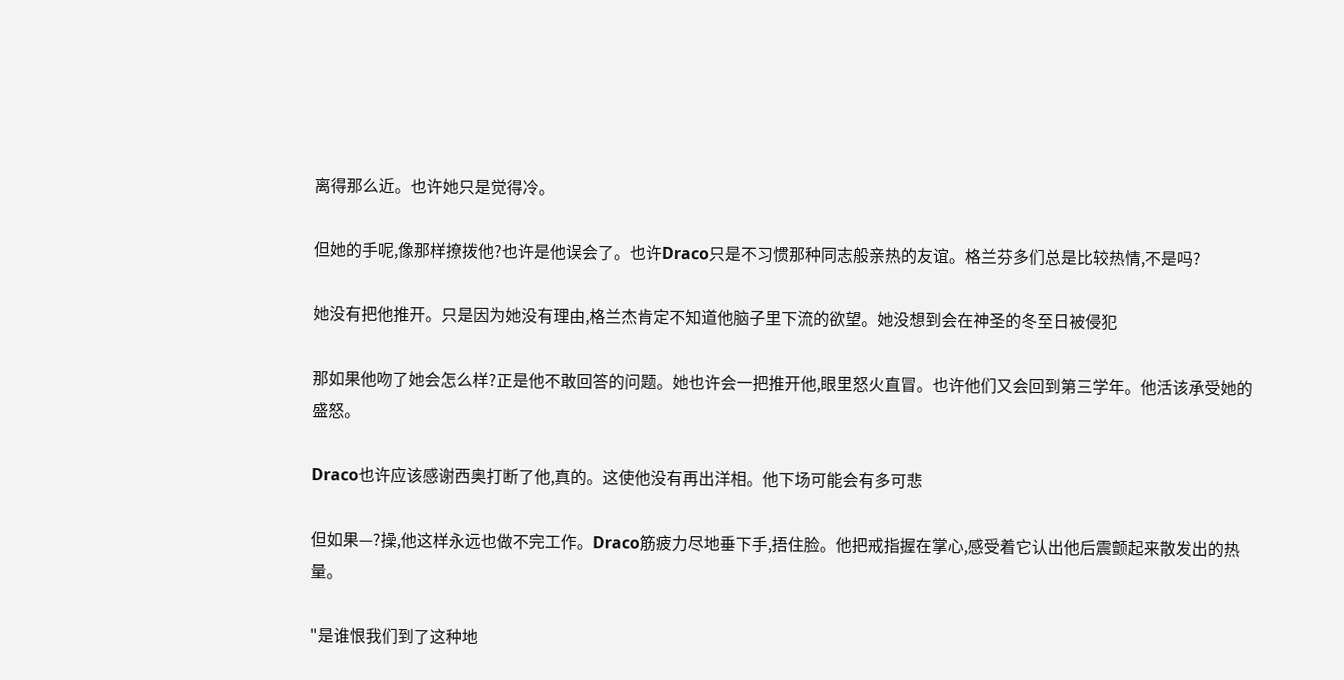离得那么近。也许她只是觉得冷。

但她的手呢,像那样撩拨他?也许是他误会了。也许Draco只是不习惯那种同志般亲热的友谊。格兰芬多们总是比较热情,不是吗?

她没有把他推开。只是因为她没有理由,格兰杰肯定不知道他脑子里下流的欲望。她没想到会在神圣的冬至日被侵犯

那如果他吻了她会怎么样?正是他不敢回答的问题。她也许会一把推开他,眼里怒火直冒。也许他们又会回到第三学年。他活该承受她的盛怒。

Draco也许应该感谢西奥打断了他,真的。这使他没有再出洋相。他下场可能会有多可悲

但如果—?操,他这样永远也做不完工作。Draco筋疲力尽地垂下手,捂住脸。他把戒指握在掌心,感受着它认出他后震颤起来散发出的热量。

"是谁恨我们到了这种地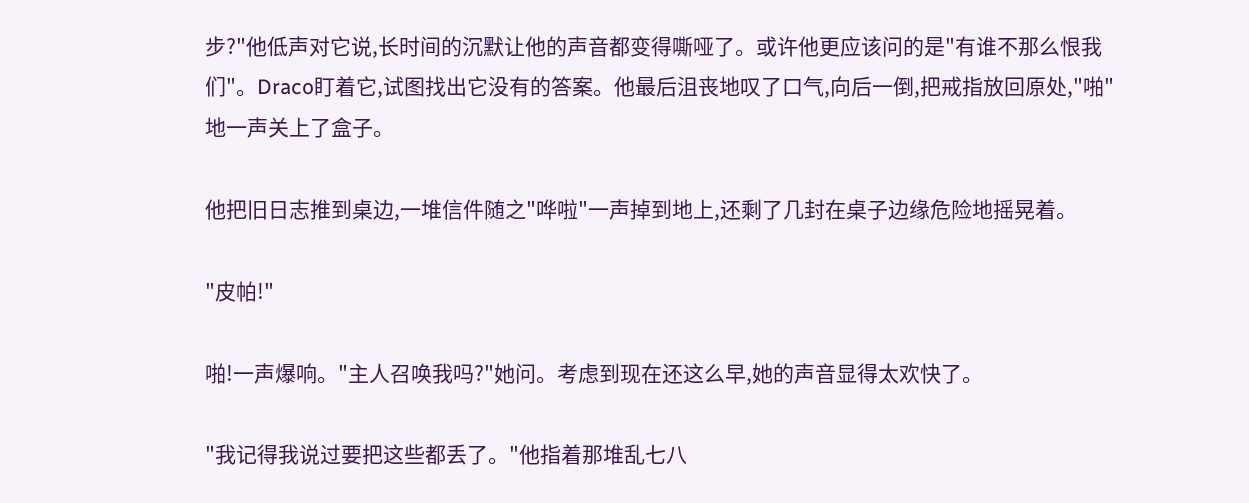步?"他低声对它说,长时间的沉默让他的声音都变得嘶哑了。或许他更应该问的是"有谁不那么恨我们"。Draco盯着它,试图找出它没有的答案。他最后沮丧地叹了口气,向后一倒,把戒指放回原处,"啪"地一声关上了盒子。

他把旧日志推到桌边,一堆信件随之"哗啦"一声掉到地上,还剩了几封在桌子边缘危险地摇晃着。

"皮帕!"

啪!一声爆响。"主人召唤我吗?"她问。考虑到现在还这么早,她的声音显得太欢快了。

"我记得我说过要把这些都丢了。"他指着那堆乱七八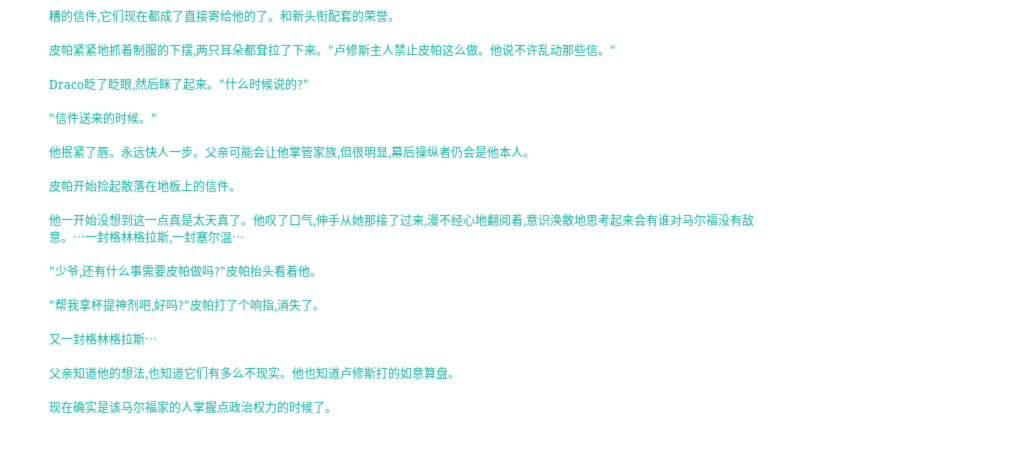糟的信件,它们现在都成了直接寄给他的了。和新头衔配套的荣誉。

皮帕紧紧地抓着制服的下摆,两只耳朵都耷拉了下来。"卢修斯主人禁止皮帕这么做。他说不许乱动那些信。"

Draco眨了眨眼,然后眯了起来。"什么时候说的?"

"信件送来的时候。"

他抿紧了唇。永远快人一步。父亲可能会让他掌管家族,但很明显,幕后操纵者仍会是他本人。

皮帕开始捡起散落在地板上的信件。

他一开始没想到这一点真是太天真了。他叹了口气,伸手从她那接了过来,漫不经心地翻阅着,意识涣散地思考起来会有谁对马尔福没有敌意。…一封格林格拉斯,一封塞尔温…

"少爷,还有什么事需要皮帕做吗?"皮帕抬头看着他。

"帮我拿杯提神剂吧,好吗?"皮帕打了个响指,消失了。

又一封格林格拉斯…

父亲知道他的想法,也知道它们有多么不现实。他也知道卢修斯打的如意算盘。

现在确实是该马尔福家的人掌握点政治权力的时候了。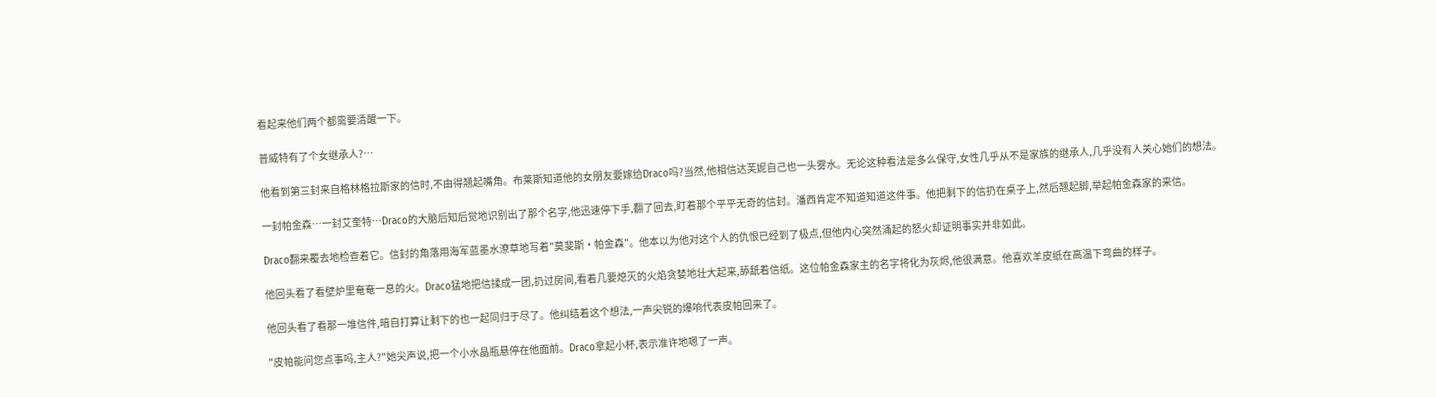看起来他们两个都需要清醒一下。

普威特有了个女继承人?…

他看到第三封来自格林格拉斯家的信时,不由得翘起嘴角。布莱斯知道他的女朋友要嫁给Draco吗?当然,他相信达芙妮自己也一头雾水。无论这种看法是多么保守,女性几乎从不是家族的继承人,几乎没有人关心她们的想法。

一封帕金森…一封艾奎特…Draco的大脑后知后觉地识别出了那个名字,他迅速停下手,翻了回去,盯着那个平平无奇的信封。潘西肯定不知道知道这件事。他把剩下的信扔在桌子上,然后翘起脚,举起帕金森家的来信。

Draco翻来覆去地检查着它。信封的角落用海军蓝墨水潦草地写着"莫斐斯·帕金森"。他本以为他对这个人的仇恨已经到了极点,但他内心突然涌起的怒火却证明事实并非如此。

他回头看了看壁炉里奄奄一息的火。Draco猛地把信揉成一团,扔过房间,看着几要熄灭的火焰贪婪地壮大起来,舔舐着信纸。这位帕金森家主的名字将化为灰烬,他很满意。他喜欢羊皮纸在高温下弯曲的样子。

他回头看了看那一堆信件,暗自打算让剩下的也一起同归于尽了。他纠结着这个想法,一声尖锐的爆响代表皮帕回来了。

"皮帕能问您点事吗,主人?"她尖声说,把一个小水晶瓶悬停在他面前。Draco拿起小杯,表示准许地嗯了一声。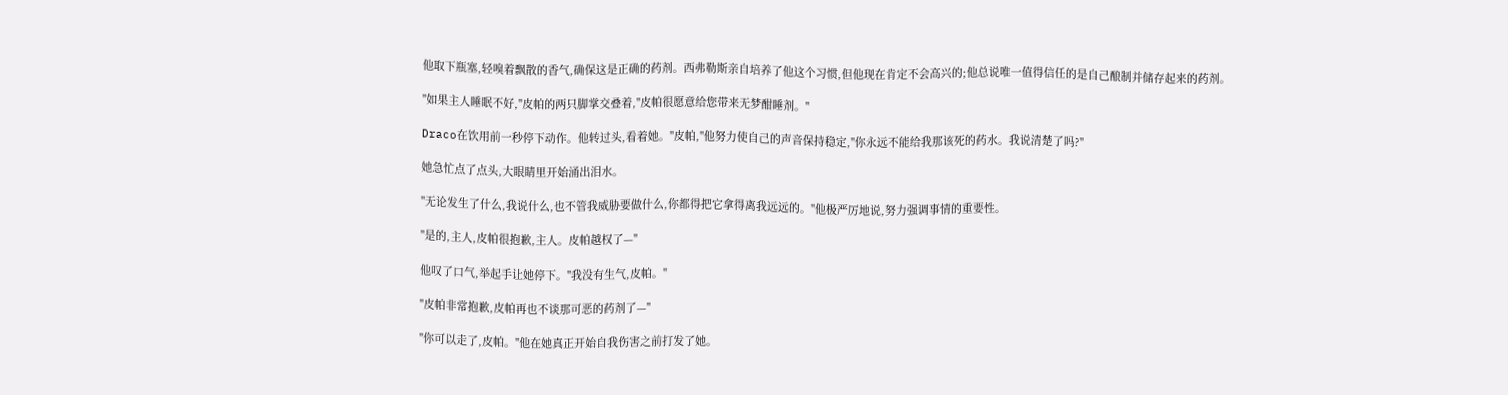他取下瓶塞,轻嗅着飘散的香气,确保这是正确的药剂。西弗勒斯亲自培养了他这个习惯,但他现在肯定不会高兴的;他总说唯一值得信任的是自己酿制并储存起来的药剂。

"如果主人睡眠不好,"皮帕的两只脚掌交叠着,"皮帕很愿意给您带来无梦酣睡剂。"

Draco在饮用前一秒停下动作。他转过头,看着她。"皮帕,"他努力使自己的声音保持稳定,"你永远不能给我那该死的药水。我说清楚了吗?"

她急忙点了点头,大眼睛里开始涌出泪水。

"无论发生了什么,我说什么,也不管我威胁要做什么,你都得把它拿得离我远远的。"他极严厉地说,努力强调事情的重要性。

"是的,主人,皮帕很抱歉,主人。皮帕越权了—"

他叹了口气,举起手让她停下。"我没有生气,皮帕。"

"皮帕非常抱歉,皮帕再也不谈那可恶的药剂了—"

"你可以走了,皮帕。"他在她真正开始自我伤害之前打发了她。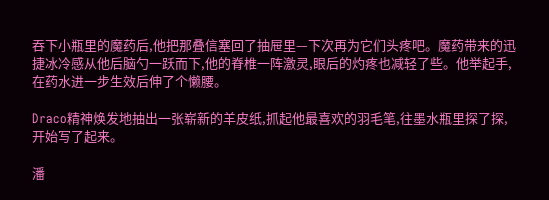吞下小瓶里的魔药后,他把那叠信塞回了抽屉里—下次再为它们头疼吧。魔药带来的迅捷冰冷感从他后脑勺一跃而下,他的脊椎一阵激灵,眼后的灼疼也减轻了些。他举起手,在药水进一步生效后伸了个懒腰。

Draco精神焕发地抽出一张崭新的羊皮纸,抓起他最喜欢的羽毛笔,往墨水瓶里探了探,开始写了起来。

潘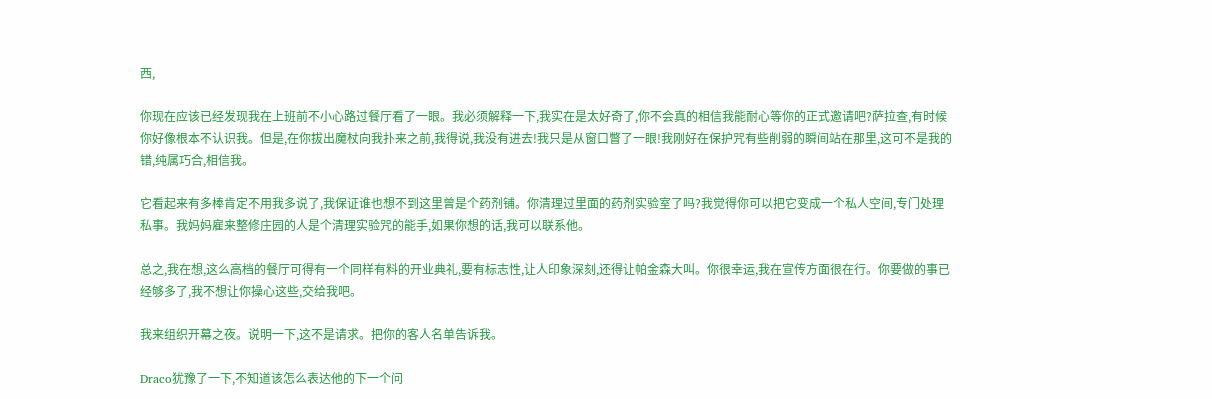西,

你现在应该已经发现我在上班前不小心路过餐厅看了一眼。我必须解释一下,我实在是太好奇了,你不会真的相信我能耐心等你的正式邀请吧?萨拉查,有时候你好像根本不认识我。但是,在你拔出魔杖向我扑来之前,我得说,我没有进去!我只是从窗口瞥了一眼!我刚好在保护咒有些削弱的瞬间站在那里,这可不是我的错,纯属巧合,相信我。

它看起来有多棒肯定不用我多说了,我保证谁也想不到这里曾是个药剂铺。你清理过里面的药剂实验室了吗?我觉得你可以把它变成一个私人空间,专门处理私事。我妈妈雇来整修庄园的人是个清理实验咒的能手,如果你想的话,我可以联系他。

总之,我在想,这么高档的餐厅可得有一个同样有料的开业典礼,要有标志性,让人印象深刻,还得让帕金森大叫。你很幸运,我在宣传方面很在行。你要做的事已经够多了,我不想让你操心这些,交给我吧。

我来组织开幕之夜。说明一下,这不是请求。把你的客人名单告诉我。

Draco犹豫了一下,不知道该怎么表达他的下一个问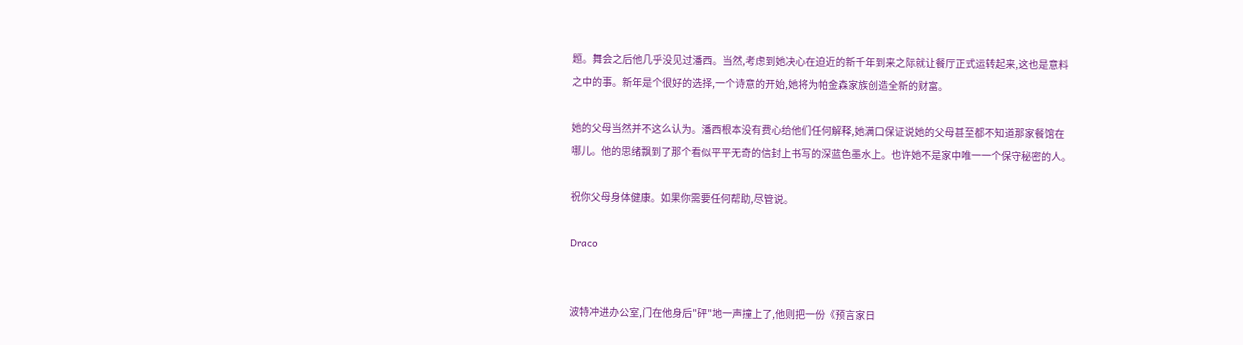题。舞会之后他几乎没见过潘西。当然,考虑到她决心在迫近的新千年到来之际就让餐厅正式运转起来,这也是意料之中的事。新年是个很好的选择,一个诗意的开始,她将为帕金森家族创造全新的财富。

她的父母当然并不这么认为。潘西根本没有费心给他们任何解释,她满口保证说她的父母甚至都不知道那家餐馆在哪儿。他的思绪飘到了那个看似平平无奇的信封上书写的深蓝色墨水上。也许她不是家中唯一一个保守秘密的人。

祝你父母身体健康。如果你需要任何帮助,尽管说。

Draco


波特冲进办公室,门在他身后"砰"地一声撞上了,他则把一份《预言家日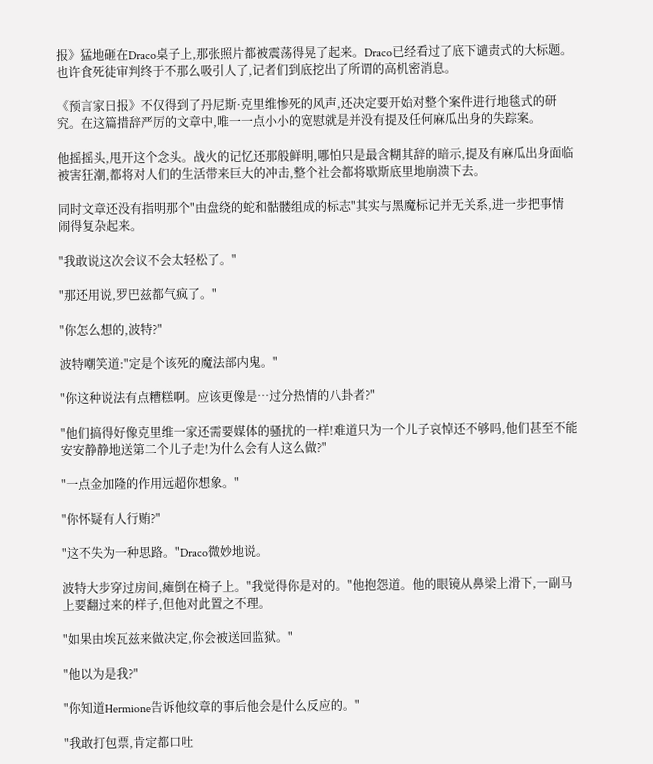报》猛地砸在Draco桌子上,那张照片都被震荡得晃了起来。Draco已经看过了底下谴责式的大标题。也许食死徒审判终于不那么吸引人了,记者们到底挖出了所谓的高机密消息。

《预言家日报》不仅得到了丹尼斯·克里维惨死的风声,还决定要开始对整个案件进行地毯式的研究。在这篇措辞严厉的文章中,唯一一点小小的宽慰就是并没有提及任何麻瓜出身的失踪案。

他摇摇头,甩开这个念头。战火的记忆还那般鲜明,哪怕只是最含糊其辞的暗示,提及有麻瓜出身面临被害狂潮,都将对人们的生活带来巨大的冲击,整个社会都将歇斯底里地崩溃下去。

同时文章还没有指明那个"由盘绕的蛇和骷髅组成的标志"其实与黑魔标记并无关系,进一步把事情闹得复杂起来。

"我敢说这次会议不会太轻松了。"

"那还用说,罗巴兹都气疯了。"

"你怎么想的,波特?"

波特嘲笑道:"定是个该死的魔法部内鬼。"

"你这种说法有点糟糕啊。应该更像是…过分热情的八卦者?"

"他们搞得好像克里维一家还需要媒体的骚扰的一样!难道只为一个儿子哀悼还不够吗,他们甚至不能安安静静地送第二个儿子走!为什么会有人这么做?"

"一点金加隆的作用远超你想象。"

"你怀疑有人行贿?"

"这不失为一种思路。"Draco微妙地说。

波特大步穿过房间,瘫倒在椅子上。"我觉得你是对的。"他抱怨道。他的眼镜从鼻梁上滑下,一副马上要翻过来的样子,但他对此置之不理。

"如果由埃瓦兹来做决定,你会被送回监狱。"

"他以为是我?"

"你知道Hermione告诉他纹章的事后他会是什么反应的。"

"我敢打包票,肯定都口吐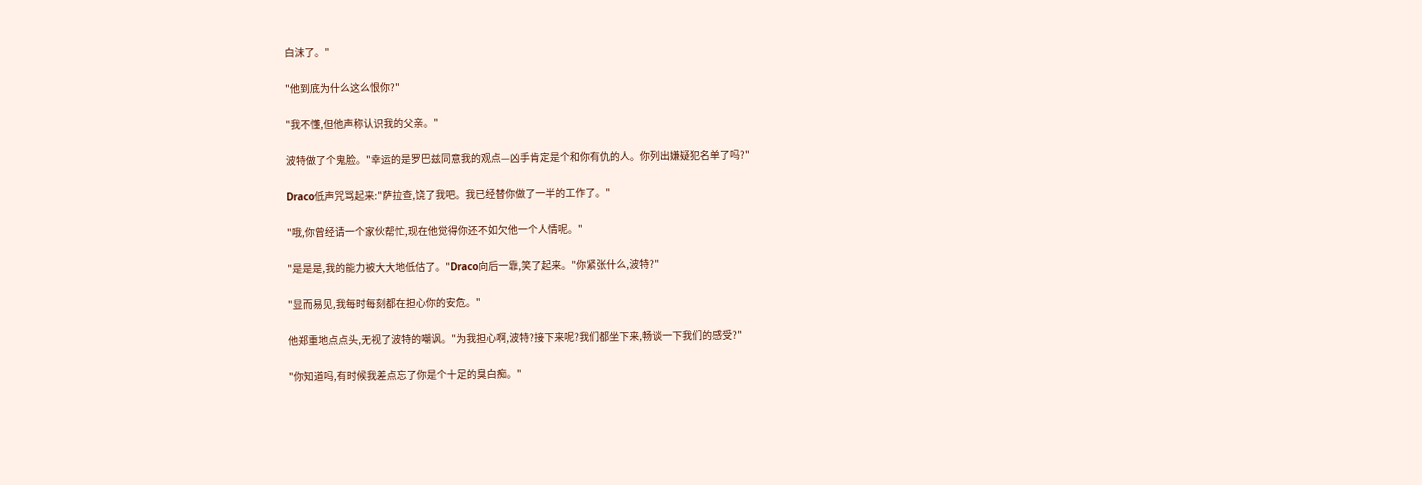白沫了。"

"他到底为什么这么恨你?"

"我不懂,但他声称认识我的父亲。"

波特做了个鬼脸。"幸运的是罗巴兹同意我的观点—凶手肯定是个和你有仇的人。你列出嫌疑犯名单了吗?"

Draco低声咒骂起来:"萨拉查,饶了我吧。我已经替你做了一半的工作了。"

"哦,你曾经请一个家伙帮忙,现在他觉得你还不如欠他一个人情呢。"

"是是是,我的能力被大大地低估了。"Draco向后一靠,笑了起来。"你紧张什么,波特?"

"显而易见,我每时每刻都在担心你的安危。"

他郑重地点点头,无视了波特的嘲讽。"为我担心啊,波特?接下来呢?我们都坐下来,畅谈一下我们的感受?"

"你知道吗,有时候我差点忘了你是个十足的臭白痴。"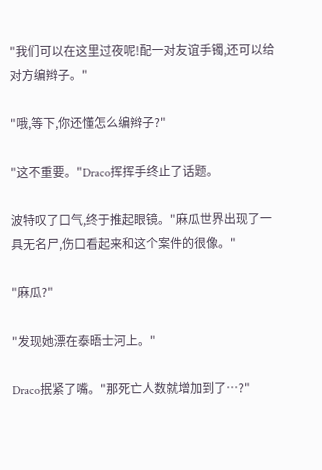"我们可以在这里过夜呢!配一对友谊手镯,还可以给对方编辫子。"

"哦,等下,你还懂怎么编辫子?"

"这不重要。"Draco挥挥手终止了话题。

波特叹了口气,终于推起眼镜。"麻瓜世界出现了一具无名尸,伤口看起来和这个案件的很像。"

"麻瓜?"

"发现她漂在泰晤士河上。"

Draco抿紧了嘴。"那死亡人数就增加到了…?"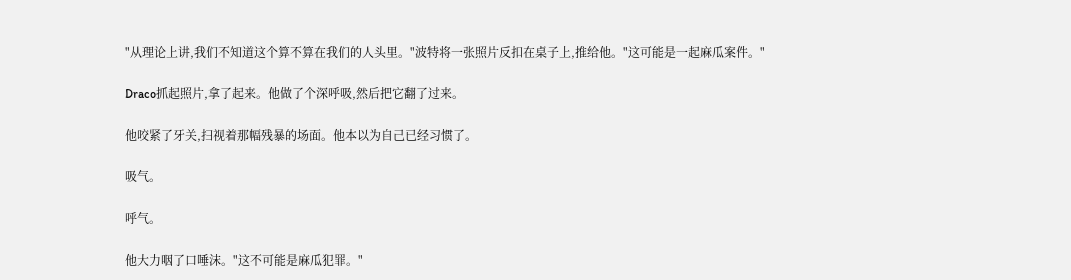"从理论上讲,我们不知道这个算不算在我们的人头里。"波特将一张照片反扣在桌子上,推给他。"这可能是一起麻瓜案件。"

Draco抓起照片,拿了起来。他做了个深呼吸,然后把它翻了过来。

他咬紧了牙关,扫视着那幅残暴的场面。他本以为自己已经习惯了。

吸气。

呼气。

他大力咽了口唾沫。"这不可能是麻瓜犯罪。"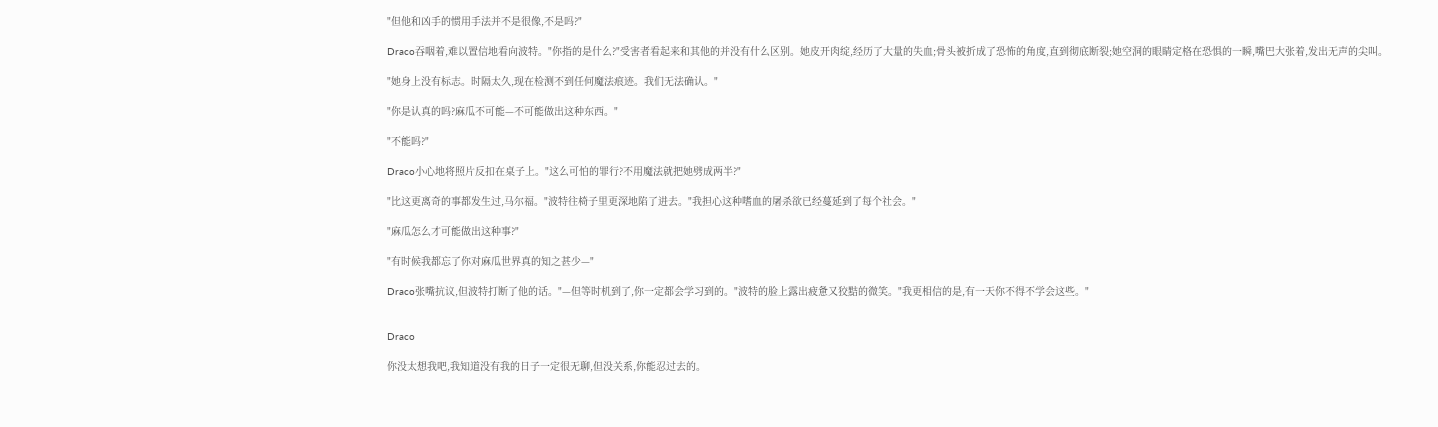"但他和凶手的惯用手法并不是很像,不是吗?"

Draco吞咽着,难以置信地看向波特。"你指的是什么?"受害者看起来和其他的并没有什么区别。她皮开肉绽,经历了大量的失血;骨头被折成了恐怖的角度,直到彻底断裂;她空洞的眼睛定格在恐惧的一瞬,嘴巴大张着,发出无声的尖叫。

"她身上没有标志。时隔太久,现在检测不到任何魔法痕迹。我们无法确认。"

"你是认真的吗?麻瓜不可能—不可能做出这种东西。"

"不能吗?"

Draco小心地将照片反扣在桌子上。"这么可怕的罪行?不用魔法就把她劈成两半?"

"比这更离奇的事都发生过,马尔福。"波特往椅子里更深地陷了进去。"我担心这种嗜血的屠杀欲已经蔓延到了每个社会。"

"麻瓜怎么才可能做出这种事?"

"有时候我都忘了你对麻瓜世界真的知之甚少—"

Draco张嘴抗议,但波特打断了他的话。"—但等时机到了,你一定都会学习到的。"波特的脸上露出疲惫又狡黠的微笑。"我更相信的是,有一天你不得不学会这些。"


Draco

你没太想我吧,我知道没有我的日子一定很无聊,但没关系,你能忍过去的。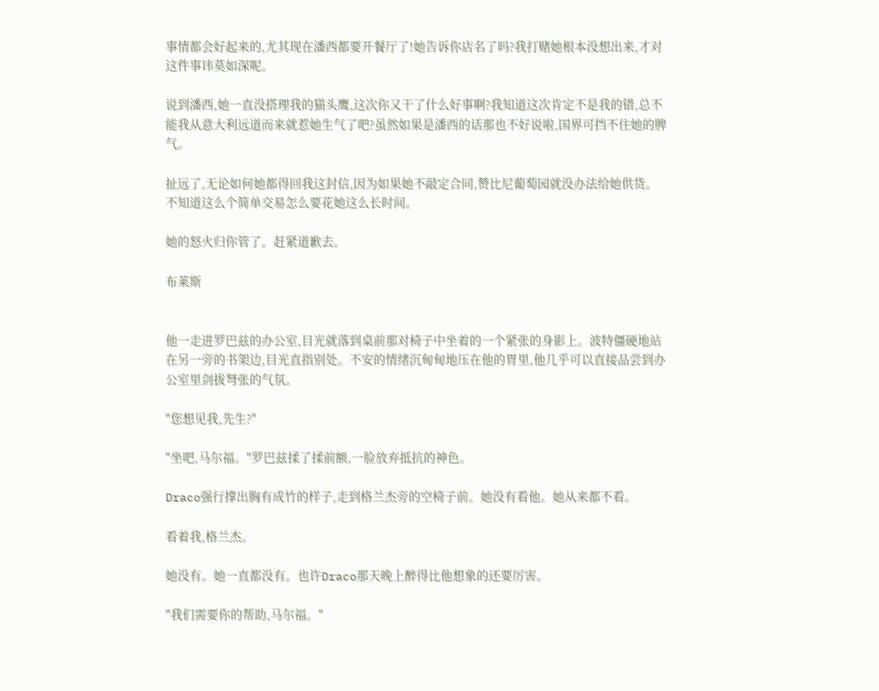事情都会好起来的,尤其现在潘西都要开餐厅了!她告诉你店名了吗?我打赌她根本没想出来,才对这件事讳莫如深呢。

说到潘西,她一直没搭理我的猫头鹰,这次你又干了什么好事啊?我知道这次肯定不是我的错,总不能我从意大利远道而来就惹她生气了吧?虽然如果是潘西的话那也不好说啦,国界可挡不住她的脾气。

扯远了,无论如何她都得回我这封信,因为如果她不敲定合同,赞比尼葡萄园就没办法给她供货。不知道这么个简单交易怎么要花她这么长时间。

她的怒火归你管了。赶紧道歉去。

布莱斯


他一走进罗巴兹的办公室,目光就落到桌前那对椅子中坐着的一个紧张的身影上。波特僵硬地站在另一旁的书架边,目光直指别处。不安的情绪沉甸甸地压在他的胃里,他几乎可以直接品尝到办公室里剑拔弩张的气氛。

"您想见我,先生?"

"坐吧,马尔福。"罗巴兹揉了揉前额,一脸放弃抵抗的神色。

Draco强行撑出胸有成竹的样子,走到格兰杰旁的空椅子前。她没有看他。她从来都不看。

看着我,格兰杰。

她没有。她一直都没有。也许Draco那天晚上醉得比他想象的还要厉害。

"我们需要你的帮助,马尔福。"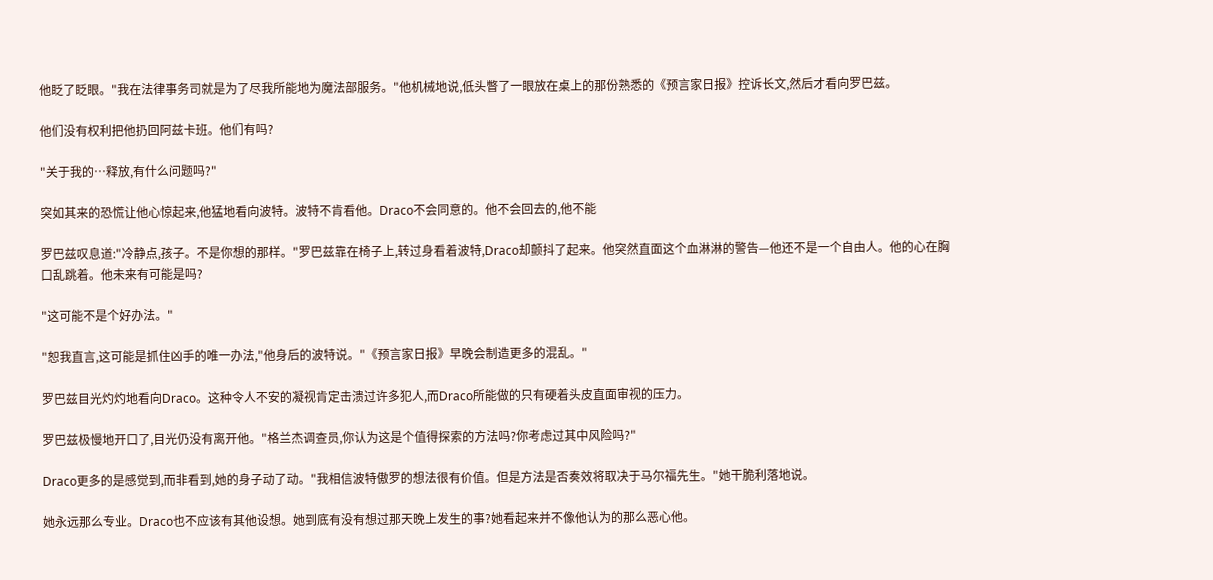他眨了眨眼。"我在法律事务司就是为了尽我所能地为魔法部服务。"他机械地说,低头瞥了一眼放在桌上的那份熟悉的《预言家日报》控诉长文,然后才看向罗巴兹。

他们没有权利把他扔回阿兹卡班。他们有吗?

"关于我的…释放,有什么问题吗?"

突如其来的恐慌让他心惊起来,他猛地看向波特。波特不肯看他。Draco不会同意的。他不会回去的,他不能

罗巴兹叹息道:"冷静点,孩子。不是你想的那样。"罗巴兹靠在椅子上,转过身看着波特,Draco却颤抖了起来。他突然直面这个血淋淋的警告—他还不是一个自由人。他的心在胸口乱跳着。他未来有可能是吗?

"这可能不是个好办法。"

"恕我直言,这可能是抓住凶手的唯一办法,"他身后的波特说。"《预言家日报》早晚会制造更多的混乱。"

罗巴兹目光灼灼地看向Draco。这种令人不安的凝视肯定击溃过许多犯人,而Draco所能做的只有硬着头皮直面审视的压力。

罗巴兹极慢地开口了,目光仍没有离开他。"格兰杰调查员,你认为这是个值得探索的方法吗?你考虑过其中风险吗?"

Draco更多的是感觉到,而非看到,她的身子动了动。"我相信波特傲罗的想法很有价值。但是方法是否奏效将取决于马尔福先生。"她干脆利落地说。

她永远那么专业。Draco也不应该有其他设想。她到底有没有想过那天晚上发生的事?她看起来并不像他认为的那么恶心他。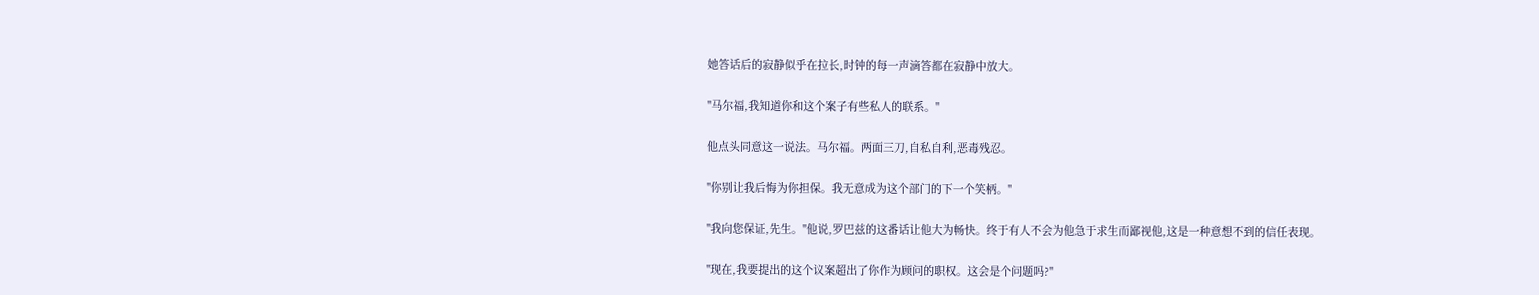她答话后的寂静似乎在拉长,时钟的每一声滴答都在寂静中放大。

"马尔福,我知道你和这个案子有些私人的联系。"

他点头同意这一说法。马尔福。两面三刀,自私自利,恶毒残忍。

"你别让我后悔为你担保。我无意成为这个部门的下一个笑柄。"

"我向您保证,先生。"他说,罗巴兹的这番话让他大为畅快。终于有人不会为他急于求生而鄙视他,这是一种意想不到的信任表现。

"现在,我要提出的这个议案超出了你作为顾问的职权。这会是个问题吗?"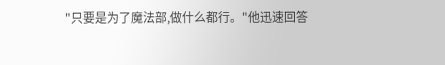"只要是为了魔法部,做什么都行。"他迅速回答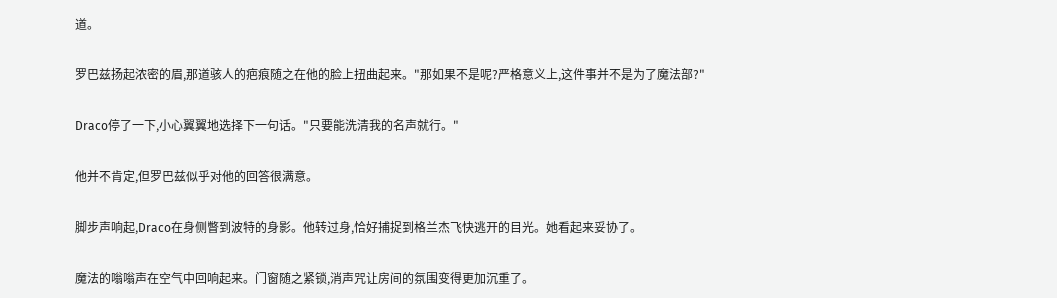道。

罗巴兹扬起浓密的眉,那道骇人的疤痕随之在他的脸上扭曲起来。"那如果不是呢?严格意义上,这件事并不是为了魔法部?"

Draco停了一下,小心翼翼地选择下一句话。"只要能洗清我的名声就行。"

他并不肯定,但罗巴兹似乎对他的回答很满意。

脚步声响起,Draco在身侧瞥到波特的身影。他转过身,恰好捕捉到格兰杰飞快逃开的目光。她看起来妥协了。

魔法的嗡嗡声在空气中回响起来。门窗随之紧锁,消声咒让房间的氛围变得更加沉重了。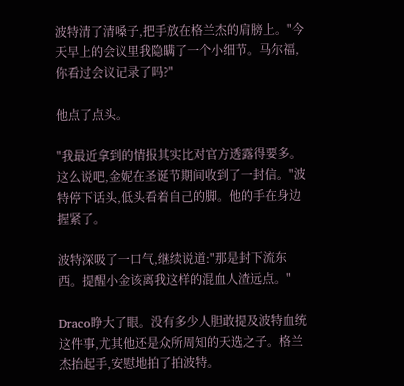波特清了清嗓子,把手放在格兰杰的肩膀上。"今天早上的会议里我隐瞒了一个小细节。马尔福,你看过会议记录了吗?"

他点了点头。

"我最近拿到的情报其实比对官方透露得要多。这么说吧,金妮在圣诞节期间收到了一封信。"波特停下话头,低头看着自己的脚。他的手在身边握紧了。

波特深吸了一口气,继续说道:"那是封下流东西。提醒小金该离我这样的混血人渣远点。"

Draco睁大了眼。没有多少人胆敢提及波特血统这件事,尤其他还是众所周知的天选之子。格兰杰抬起手,安慰地拍了拍波特。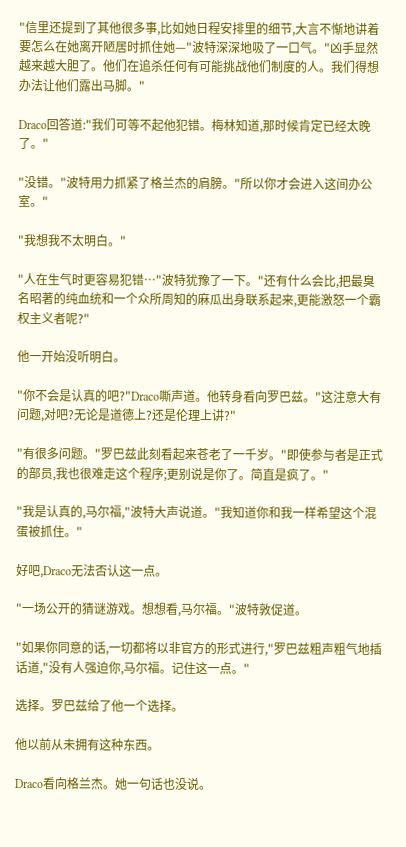"信里还提到了其他很多事,比如她日程安排里的细节,大言不惭地讲着要怎么在她离开陋居时抓住她—"波特深深地吸了一口气。"凶手显然越来越大胆了。他们在追杀任何有可能挑战他们制度的人。我们得想办法让他们露出马脚。"

Draco回答道:"我们可等不起他犯错。梅林知道,那时候肯定已经太晚了。"

"没错。"波特用力抓紧了格兰杰的肩膀。"所以你才会进入这间办公室。"

"我想我不太明白。"

"人在生气时更容易犯错…"波特犹豫了一下。"还有什么会比,把最臭名昭著的纯血统和一个众所周知的麻瓜出身联系起来,更能激怒一个霸权主义者呢?"

他一开始没听明白。

"你不会是认真的吧?"Draco嘶声道。他转身看向罗巴兹。"这注意大有问题,对吧?无论是道德上?还是伦理上讲?"

"有很多问题。"罗巴兹此刻看起来苍老了一千岁。"即使参与者是正式的部员,我也很难走这个程序;更别说是你了。简直是疯了。"

"我是认真的,马尔福,"波特大声说道。"我知道你和我一样希望这个混蛋被抓住。"

好吧,Draco无法否认这一点。

"一场公开的猜谜游戏。想想看,马尔福。"波特敦促道。

"如果你同意的话,一切都将以非官方的形式进行,"罗巴兹粗声粗气地插话道,"没有人强迫你,马尔福。记住这一点。"

选择。罗巴兹给了他一个选择。

他以前从未拥有这种东西。

Draco看向格兰杰。她一句话也没说。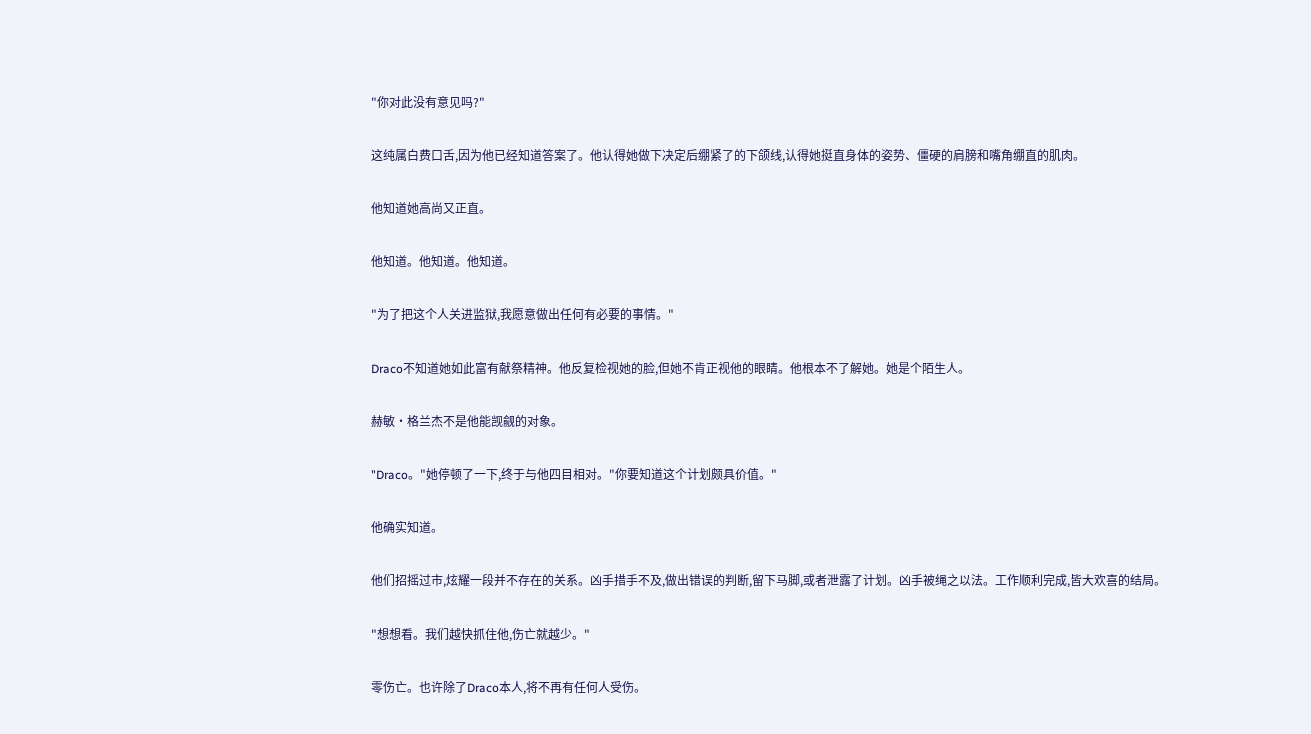"你对此没有意见吗?"

这纯属白费口舌,因为他已经知道答案了。他认得她做下决定后绷紧了的下颌线,认得她挺直身体的姿势、僵硬的肩膀和嘴角绷直的肌肉。

他知道她高尚又正直。

他知道。他知道。他知道。

"为了把这个人关进监狱,我愿意做出任何有必要的事情。"

Draco不知道她如此富有献祭精神。他反复检视她的脸,但她不肯正视他的眼睛。他根本不了解她。她是个陌生人。

赫敏·格兰杰不是他能觊觎的对象。

"Draco。"她停顿了一下,终于与他四目相对。"你要知道这个计划颇具价值。"

他确实知道。

他们招摇过市,炫耀一段并不存在的关系。凶手措手不及,做出错误的判断,留下马脚,或者泄露了计划。凶手被绳之以法。工作顺利完成,皆大欢喜的结局。

"想想看。我们越快抓住他,伤亡就越少。"

零伤亡。也许除了Draco本人,将不再有任何人受伤。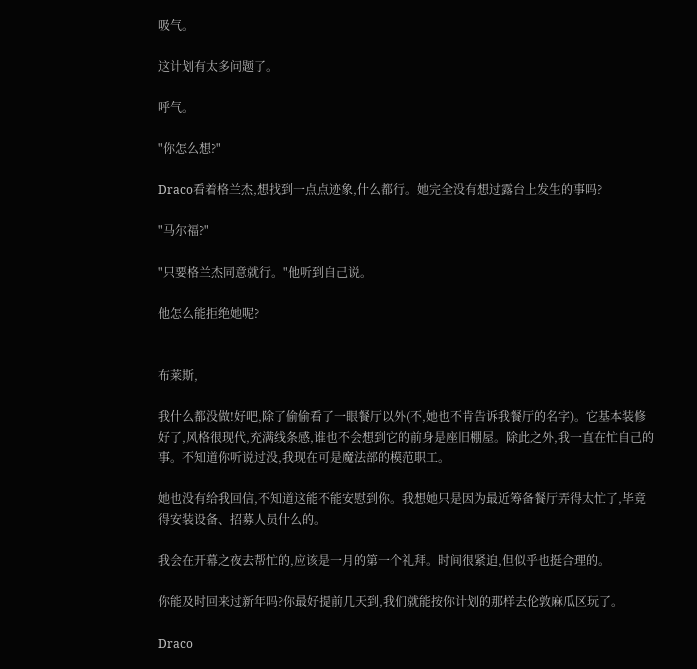吸气。

这计划有太多问题了。

呼气。

"你怎么想?"

Draco看着格兰杰,想找到一点点迹象,什么都行。她完全没有想过露台上发生的事吗?

"马尔福?"

"只要格兰杰同意就行。"他听到自己说。

他怎么能拒绝她呢?


布莱斯,

我什么都没做!好吧,除了偷偷看了一眼餐厅以外(不,她也不肯告诉我餐厅的名字)。它基本装修好了,风格很现代,充满线条感,谁也不会想到它的前身是座旧棚屋。除此之外,我一直在忙自己的事。不知道你听说过没,我现在可是魔法部的模范职工。

她也没有给我回信,不知道这能不能安慰到你。我想她只是因为最近筹备餐厅弄得太忙了,毕竟得安装设备、招募人员什么的。

我会在开幕之夜去帮忙的,应该是一月的第一个礼拜。时间很紧迫,但似乎也挺合理的。

你能及时回来过新年吗?你最好提前几天到,我们就能按你计划的那样去伦敦麻瓜区玩了。

Draco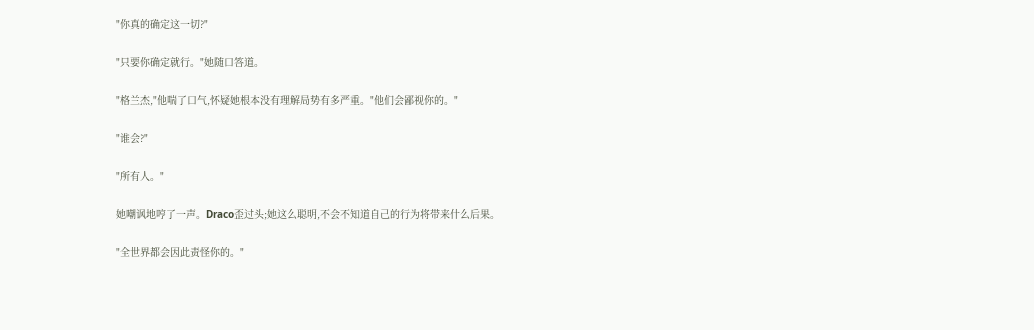"你真的确定这一切?"

"只要你确定就行。"她随口答道。

"格兰杰,"他喘了口气,怀疑她根本没有理解局势有多严重。"他们会鄙视你的。"

"谁会?"

"所有人。"

她嘲讽地哼了一声。Draco歪过头;她这么聪明,不会不知道自己的行为将带来什么后果。

"全世界都会因此责怪你的。"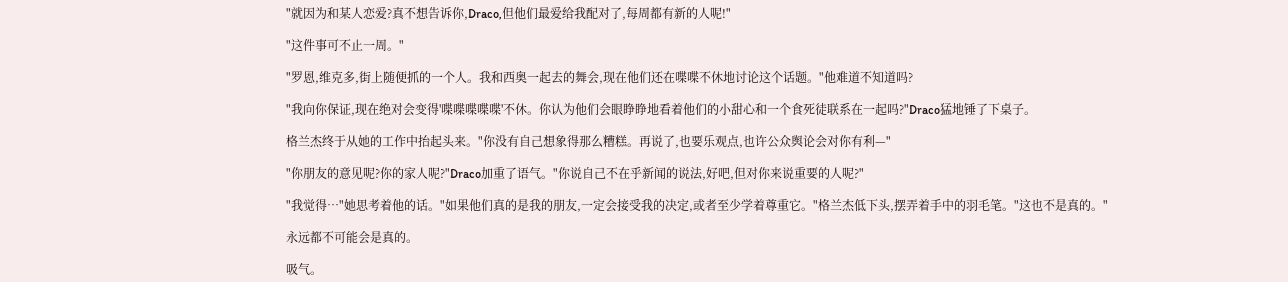"就因为和某人恋爱?真不想告诉你,Draco,但他们最爱给我配对了,每周都有新的人呢!"

"这件事可不止一周。"

"罗恩,维克多,街上随便抓的一个人。我和西奥一起去的舞会,现在他们还在喋喋不休地讨论这个话题。"他难道不知道吗?

"我向你保证,现在绝对会变得'喋喋喋喋喋'不休。你认为他们会眼睁睁地看着他们的小甜心和一个食死徒联系在一起吗?"Draco猛地锤了下桌子。

格兰杰终于从她的工作中抬起头来。"你没有自己想象得那么糟糕。再说了,也要乐观点,也许公众舆论会对你有利—"

"你朋友的意见呢?你的家人呢?"Draco加重了语气。"你说自己不在乎新闻的说法,好吧,但对你来说重要的人呢?"

"我觉得…"她思考着他的话。"如果他们真的是我的朋友,一定会接受我的决定,或者至少学着尊重它。"格兰杰低下头,摆弄着手中的羽毛笔。"这也不是真的。"

永远都不可能会是真的。

吸气。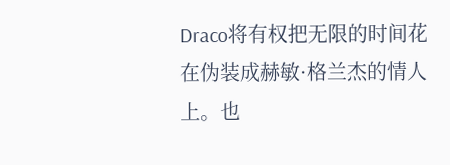Draco将有权把无限的时间花在伪装成赫敏·格兰杰的情人上。也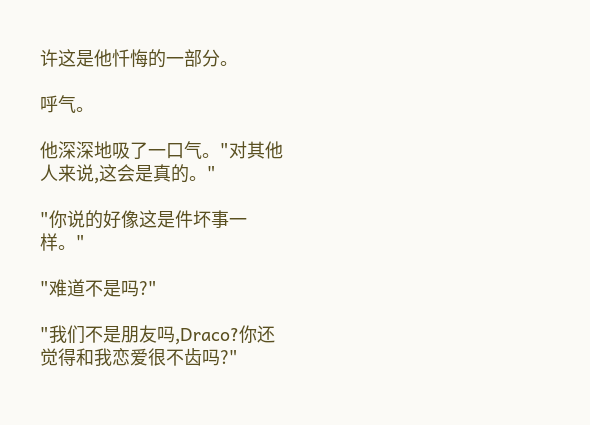许这是他忏悔的一部分。

呼气。

他深深地吸了一口气。"对其他人来说,这会是真的。"

"你说的好像这是件坏事一样。"

"难道不是吗?"

"我们不是朋友吗,Draco?你还觉得和我恋爱很不齿吗?"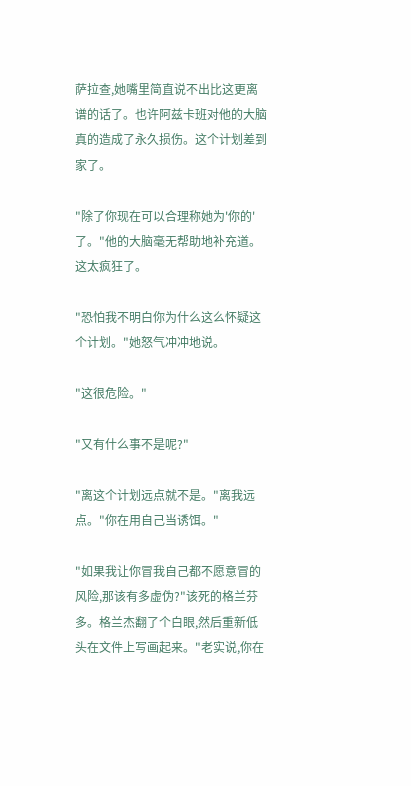萨拉查,她嘴里简直说不出比这更离谱的话了。也许阿兹卡班对他的大脑真的造成了永久损伤。这个计划差到家了。

"除了你现在可以合理称她为'你的'了。"他的大脑毫无帮助地补充道。这太疯狂了。

"恐怕我不明白你为什么这么怀疑这个计划。"她怒气冲冲地说。

"这很危险。"

"又有什么事不是呢?"

"离这个计划远点就不是。"离我远点。"你在用自己当诱饵。"

"如果我让你冒我自己都不愿意冒的风险,那该有多虚伪?"该死的格兰芬多。格兰杰翻了个白眼,然后重新低头在文件上写画起来。"老实说,你在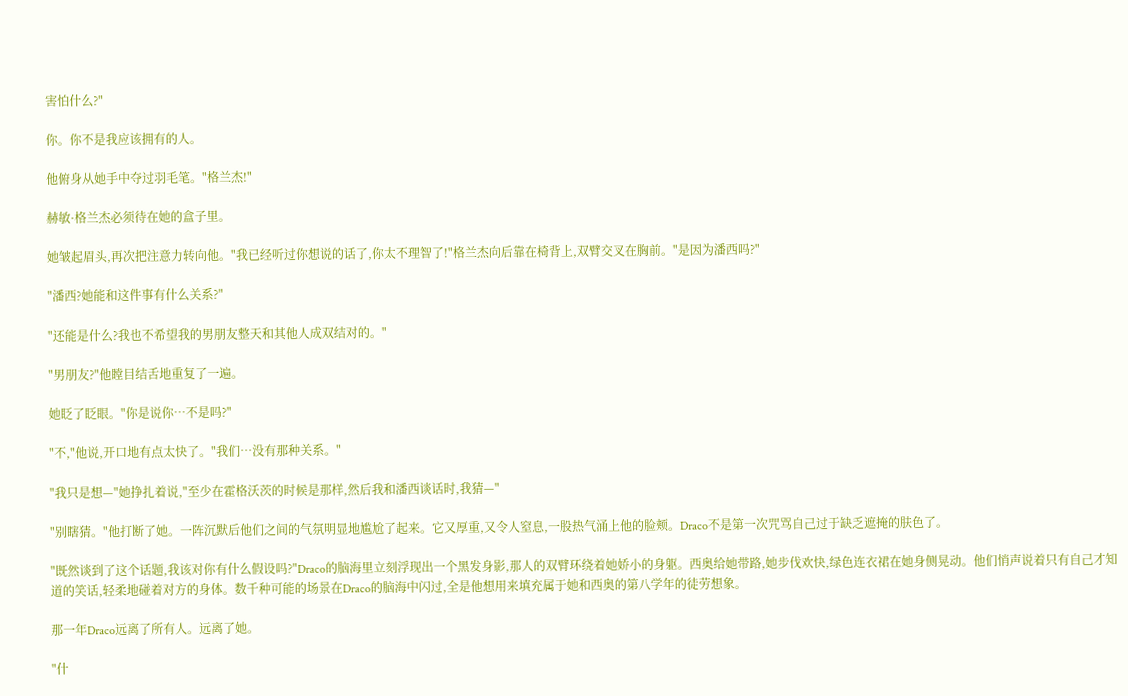害怕什么?"

你。你不是我应该拥有的人。

他俯身从她手中夺过羽毛笔。"格兰杰!"

赫敏·格兰杰必须待在她的盒子里。

她皱起眉头,再次把注意力转向他。"我已经听过你想说的话了,你太不理智了!"格兰杰向后靠在椅背上,双臂交叉在胸前。"是因为潘西吗?"

"潘西?她能和这件事有什么关系?"

"还能是什么?我也不希望我的男朋友整天和其他人成双结对的。"

"男朋友?"他瞠目结舌地重复了一遍。

她眨了眨眼。"你是说你…不是吗?"

"不,"他说,开口地有点太快了。"我们…没有那种关系。"

"我只是想—"她挣扎着说,"至少在霍格沃茨的时候是那样,然后我和潘西谈话时,我猜—"

"别瞎猜。"他打断了她。一阵沉默后他们之间的气氛明显地尴尬了起来。它又厚重,又令人窒息,一股热气涌上他的脸颊。Draco不是第一次咒骂自己过于缺乏遮掩的肤色了。

"既然谈到了这个话题,我该对你有什么假设吗?"Draco的脑海里立刻浮现出一个黑发身影,那人的双臂环绕着她娇小的身躯。西奥给她带路,她步伐欢快,绿色连衣裙在她身侧晃动。他们悄声说着只有自己才知道的笑话,轻柔地碰着对方的身体。数千种可能的场景在Draco的脑海中闪过,全是他想用来填充属于她和西奥的第八学年的徒劳想象。

那一年Draco远离了所有人。远离了她。

"什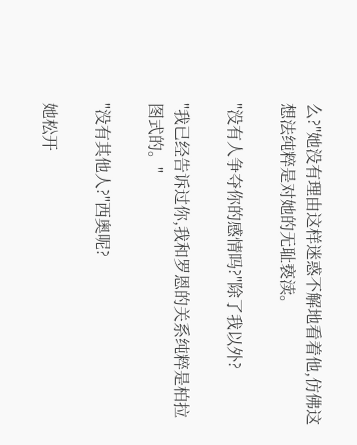么?"她没有理由这样迷惑不解地看着他,仿佛这想法纯粹是对她的无耻亵渎。

"没有人争夺你的感情吗?"除了我以外?

"我已经告诉过你,我和罗恩的关系纯粹是柏拉图式的。"

"没有其他人?"西奥呢?

她松开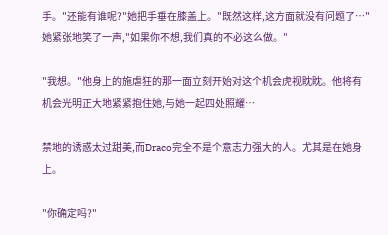手。"还能有谁呢?"她把手垂在膝盖上。"既然这样,这方面就没有问题了…"她紧张地笑了一声,"如果你不想,我们真的不必这么做。"

"我想。"他身上的施虐狂的那一面立刻开始对这个机会虎视眈眈。他将有机会光明正大地紧紧抱住她,与她一起四处照耀…

禁地的诱惑太过甜美,而Draco完全不是个意志力强大的人。尤其是在她身上。

"你确定吗?"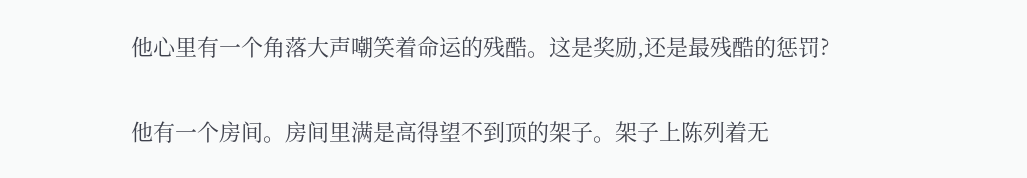他心里有一个角落大声嘲笑着命运的残酷。这是奖励,还是最残酷的惩罚?

他有一个房间。房间里满是高得望不到顶的架子。架子上陈列着无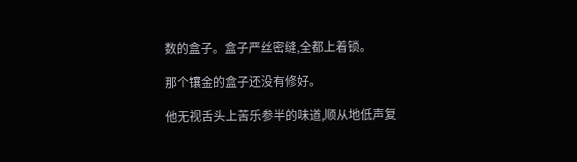数的盒子。盒子严丝密缝,全都上着锁。

那个镶金的盒子还没有修好。

他无视舌头上苦乐参半的味道,顺从地低声复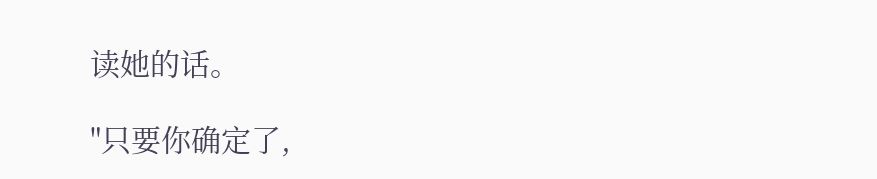读她的话。

"只要你确定了,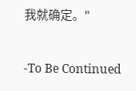我就确定。"

-To Be Continued